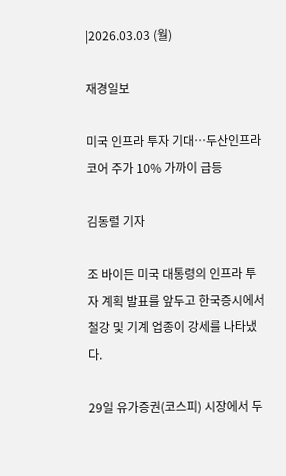|2026.03.03 (월)

재경일보

미국 인프라 투자 기대…두산인프라코어 주가 10% 가까이 급등

김동렬 기자

조 바이든 미국 대통령의 인프라 투자 계획 발표를 앞두고 한국증시에서 철강 및 기계 업종이 강세를 나타냈다.

29일 유가증권(코스피) 시장에서 두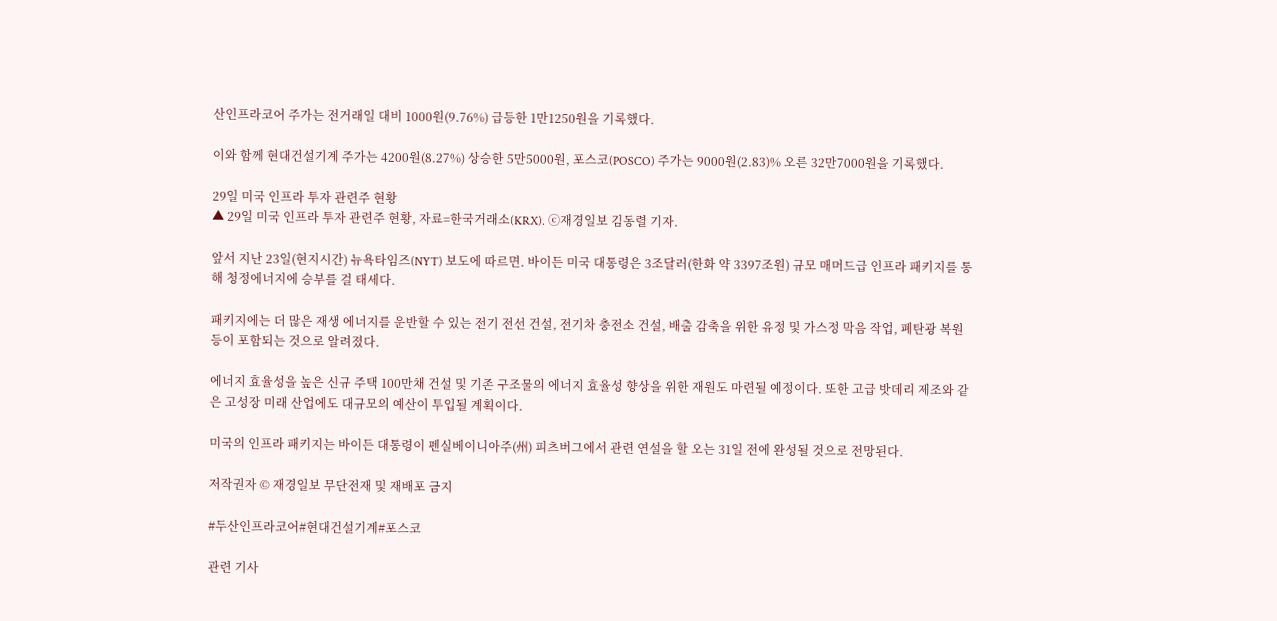산인프라코어 주가는 전거래일 대비 1000원(9.76%) 급등한 1만1250원을 기록했다.

이와 함께 현대건설기계 주가는 4200원(8.27%) 상승한 5만5000원, 포스코(POSCO) 주가는 9000원(2.83)% 오른 32만7000원을 기록했다.

29일 미국 인프라 투자 관련주 현황
▲ 29일 미국 인프라 투자 관련주 현황, 자료=한국거래소(KRX). ⓒ재경일보 김동렬 기자.

앞서 지난 23일(현지시간) 뉴욕타임즈(NYT) 보도에 따르면. 바이든 미국 대통령은 3조달러(한화 약 3397조원) 규모 매머드급 인프라 패키지를 통해 청정에너지에 승부를 걸 태세다.

패키지에는 더 많은 재생 에너지를 운반할 수 있는 전기 전선 건설, 전기차 충전소 건설, 배출 감축을 위한 유정 및 가스정 막음 작업, 폐탄광 복원 등이 포함되는 것으로 알려졌다.

에너지 효율성을 높은 신규 주택 100만채 건설 및 기존 구조물의 에너지 효율성 향상을 위한 재원도 마련될 예정이다. 또한 고급 밧데리 제조와 같은 고성장 미래 산업에도 대규모의 예산이 투입될 계획이다.

미국의 인프라 패키지는 바이든 대통령이 펜실베이니아주(州) 피츠버그에서 관련 연설을 할 오는 31일 전에 완성될 것으로 전망된다.

저작권자 © 재경일보 무단전재 및 재배포 금지

#두산인프라코어#현대건설기계#포스코

관련 기사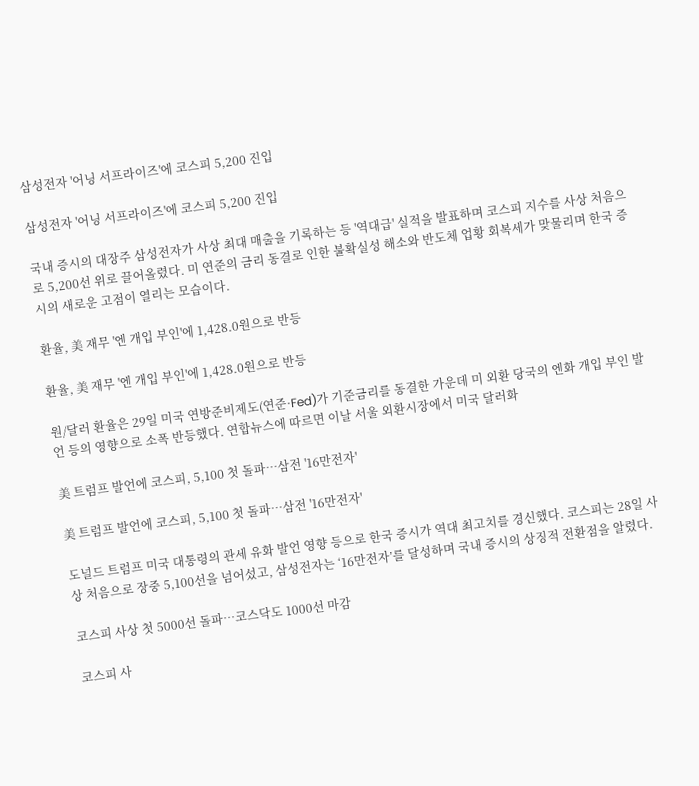삼성전자 '어닝 서프라이즈'에 코스피 5,200 진입

삼성전자 '어닝 서프라이즈'에 코스피 5,200 진입

국내 증시의 대장주 삼성전자가 사상 최대 매출을 기록하는 등 '역대급' 실적을 발표하며 코스피 지수를 사상 처음으로 5,200선 위로 끌어올렸다. 미 연준의 금리 동결로 인한 불확실성 해소와 반도체 업황 회복세가 맞물리며 한국 증시의 새로운 고점이 열리는 모습이다.

환율, 美 재무 '엔 개입 부인'에 1,428.0원으로 반등

환율, 美 재무 '엔 개입 부인'에 1,428.0원으로 반등

원/달러 환율은 29일 미국 연방준비제도(연준·Fed)가 기준금리를 동결한 가운데 미 외환 당국의 엔화 개입 부인 발언 등의 영향으로 소폭 반등했다. 연합뉴스에 따르면 이날 서울 외환시장에서 미국 달러화

美 트럼프 발언에 코스피, 5,100 첫 돌파…삼전 '16만전자'

美 트럼프 발언에 코스피, 5,100 첫 돌파…삼전 '16만전자'

도널드 트럼프 미국 대통령의 관세 유화 발언 영향 등으로 한국 증시가 역대 최고치를 경신했다. 코스피는 28일 사상 처음으로 장중 5,100선을 넘어섰고, 삼성전자는 ‘16만전자’를 달성하며 국내 증시의 상징적 전환점을 알렸다.

코스피 사상 첫 5000선 돌파…코스닥도 1000선 마감

코스피 사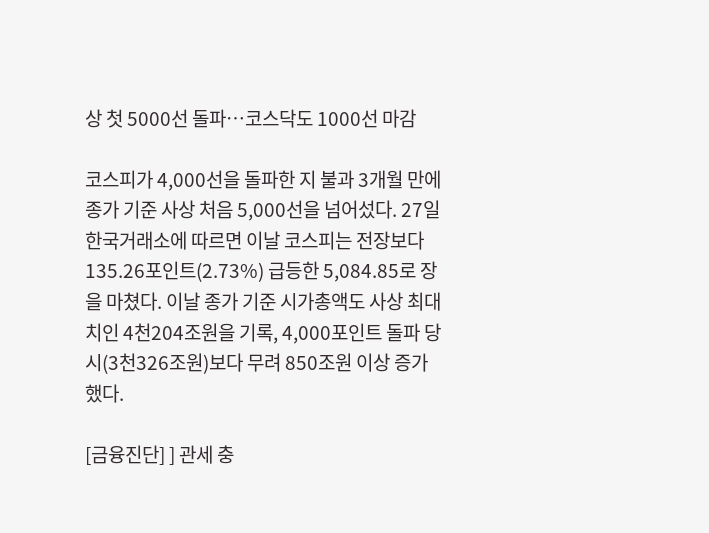상 첫 5000선 돌파…코스닥도 1000선 마감

코스피가 4,000선을 돌파한 지 불과 3개월 만에 종가 기준 사상 처음 5,000선을 넘어섰다. 27일 한국거래소에 따르면 이날 코스피는 전장보다 135.26포인트(2.73%) 급등한 5,084.85로 장을 마쳤다. 이날 종가 기준 시가총액도 사상 최대치인 4천204조원을 기록, 4,000포인트 돌파 당시(3천326조원)보다 무려 850조원 이상 증가했다.

[금융진단] ] 관세 충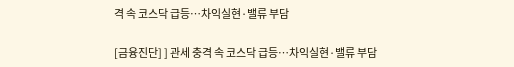격 속 코스닥 급등…차익실현·밸류 부담

[금융진단] ] 관세 충격 속 코스닥 급등…차익실현·밸류 부담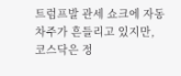트럼프발 관세 쇼크에 자동차주가 흔들리고 있지만, 코스닥은 정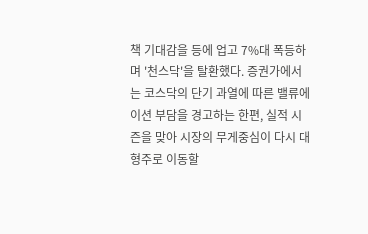책 기대감을 등에 업고 7%대 폭등하며 '천스닥'을 탈환했다. 증권가에서는 코스닥의 단기 과열에 따른 밸류에이션 부담을 경고하는 한편, 실적 시즌을 맞아 시장의 무게중심이 다시 대형주로 이동할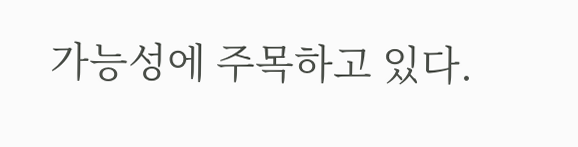가능성에 주목하고 있다.